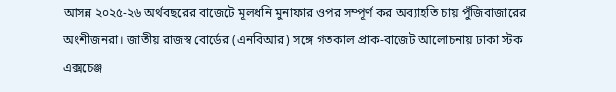আসন্ন ২০২৫-২৬ অর্থবছরের বাজেটে মূলধনি মুনাফার ওপর সম্পূর্ণ কর অব্যাহতি চায় পুঁজিবাজারের অংশীজনরা। জাতীয় রাজস্ব বোর্ডের (এনবিআর) সঙ্গে গতকাল প্রাক-বাজেট আলোচনায় ঢাকা স্টক এক্সচেঞ্জ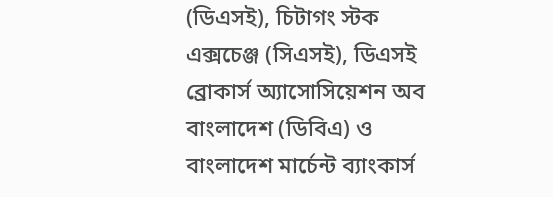(ডিএসই), চিটাগং স্টক এক্সচেঞ্জ (সিএসই), ডিএসই ব্রোকার্স অ্যাসোসিয়েশন অব বাংলাদেশ (ডিবিএ) ও বাংলাদেশ মার্চেন্ট ব্যাংকার্স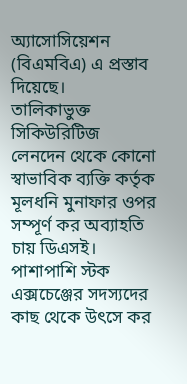অ্যাসোসিয়েশন (বিএমবিএ) এ প্রস্তাব দিয়েছে।
তালিকাভুক্ত সিকিউরিটিজ লেনদেন থেকে কোনো স্বাভাবিক ব্যক্তি কর্তৃক মূলধনি মুনাফার ওপর সম্পূর্ণ কর অব্যাহতি চায় ডিএসই। পাশাপাশি স্টক এক্সচেঞ্জের সদস্যদের কাছ থেকে উৎসে কর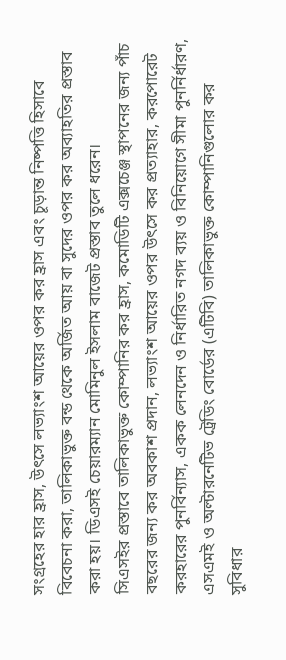সংগ্রহের হার হ্রাস, উৎসে লভ্যাংশ আয়ের ওপর কর হ্রাস এবং চূড়ান্ত নিষ্পত্তি হিসাবে বিবেচনা করা, তালিকাভুক্ত বন্ড থেকে অর্জিত আয় বা সুদের ওপর কর অব্যাহতির প্রস্তাব করা হয়। ডিএসই চেয়ারম্যান মোমিনুল ইসলাম বাজেট প্রস্তাব তুলে ধরেন।
সিএসইর প্রস্তাবে তালিকাভুক্ত কোম্পানির কর হ্রাস, কমোডিটি এক্সচেঞ্জ স্থাপনের জন্য পাঁচ বছরের জন্য কর অবকাশ প্রদান, লভ্যাংশ আয়ের ওপর উৎসে কর প্রত্যাহার, করপোরেট করহারের পুনর্বিন্যাস, একক লেনদেন ও নির্ধারিত নগদ ব্যয় ও বিনিয়োগে সীমা পুনর্নির্ধারণ, এসএমই ও অল্টারনেটিভ ট্রেডিং বোর্ডের (এটিবি) তালিকাভুক্ত কোম্পানিগুলোর কর সুবিধার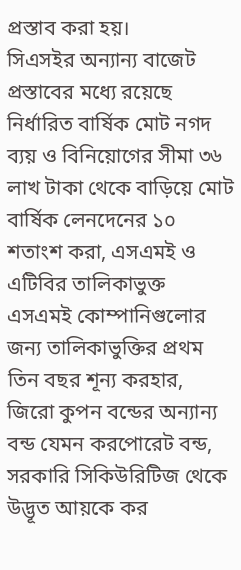প্রস্তাব করা হয়।
সিএসইর অন্যান্য বাজেট প্রস্তাবের মধ্যে রয়েছে নির্ধারিত বার্ষিক মোট নগদ ব্যয় ও বিনিয়োগের সীমা ৩৬ লাখ টাকা থেকে বাড়িয়ে মোট বার্ষিক লেনদেনের ১০ শতাংশ করা, এসএমই ও এটিবির তালিকাভুক্ত এসএমই কোম্পানিগুলোর জন্য তালিকাভুক্তির প্রথম তিন বছর শূন্য করহার, জিরো কুপন বন্ডের অন্যান্য বন্ড যেমন করপোরেট বন্ড, সরকারি সিকিউরিটিজ থেকে উদ্ভূত আয়কে কর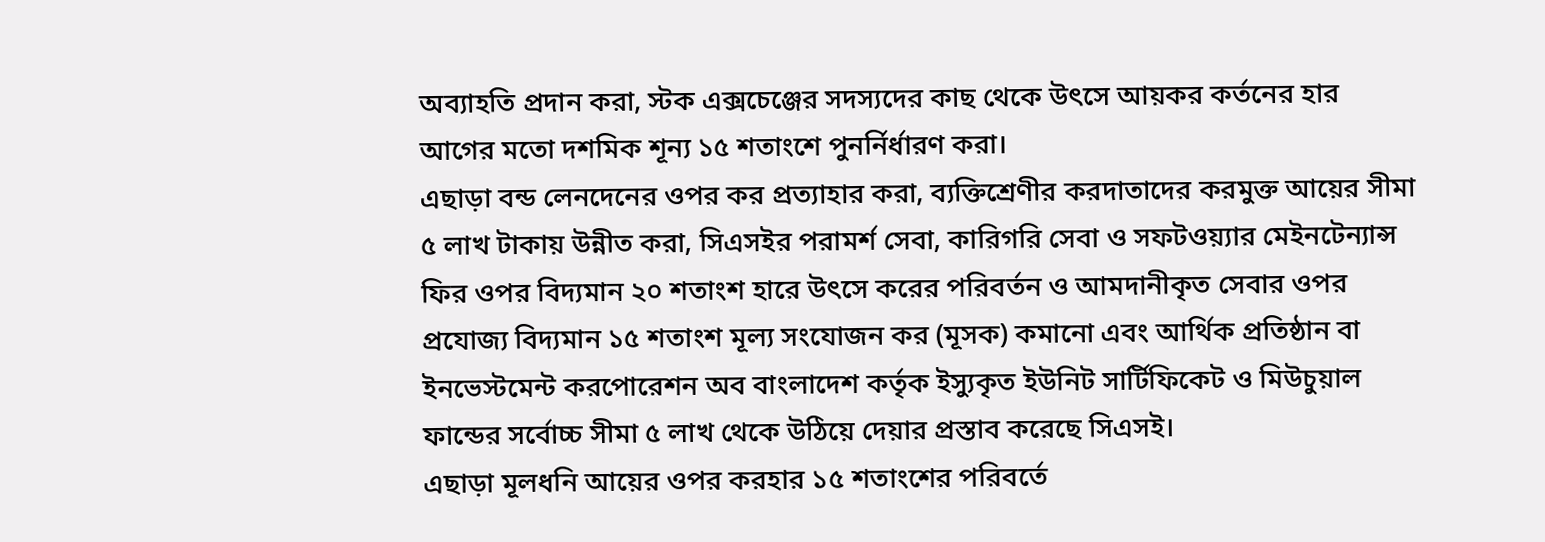অব্যাহতি প্রদান করা, স্টক এক্সচেঞ্জের সদস্যদের কাছ থেকে উৎসে আয়কর কর্তনের হার আগের মতো দশমিক শূন্য ১৫ শতাংশে পুনর্নির্ধারণ করা।
এছাড়া বন্ড লেনদেনের ওপর কর প্রত্যাহার করা, ব্যক্তিশ্রেণীর করদাতাদের করমুক্ত আয়ের সীমা ৫ লাখ টাকায় উন্নীত করা, সিএসইর পরামর্শ সেবা, কারিগরি সেবা ও সফটওয়্যার মেইনটেন্যান্স ফির ওপর বিদ্যমান ২০ শতাংশ হারে উৎসে করের পরিবর্তন ও আমদানীকৃত সেবার ওপর প্রযোজ্য বিদ্যমান ১৫ শতাংশ মূল্য সংযোজন কর (মূসক) কমানো এবং আর্থিক প্রতিষ্ঠান বা ইনভেস্টমেন্ট করপোরেশন অব বাংলাদেশ কর্তৃক ইস্যুকৃত ইউনিট সার্টিফিকেট ও মিউচুয়াল ফান্ডের সর্বোচ্চ সীমা ৫ লাখ থেকে উঠিয়ে দেয়ার প্রস্তাব করেছে সিএসই।
এছাড়া মূলধনি আয়ের ওপর করহার ১৫ শতাংশের পরিবর্তে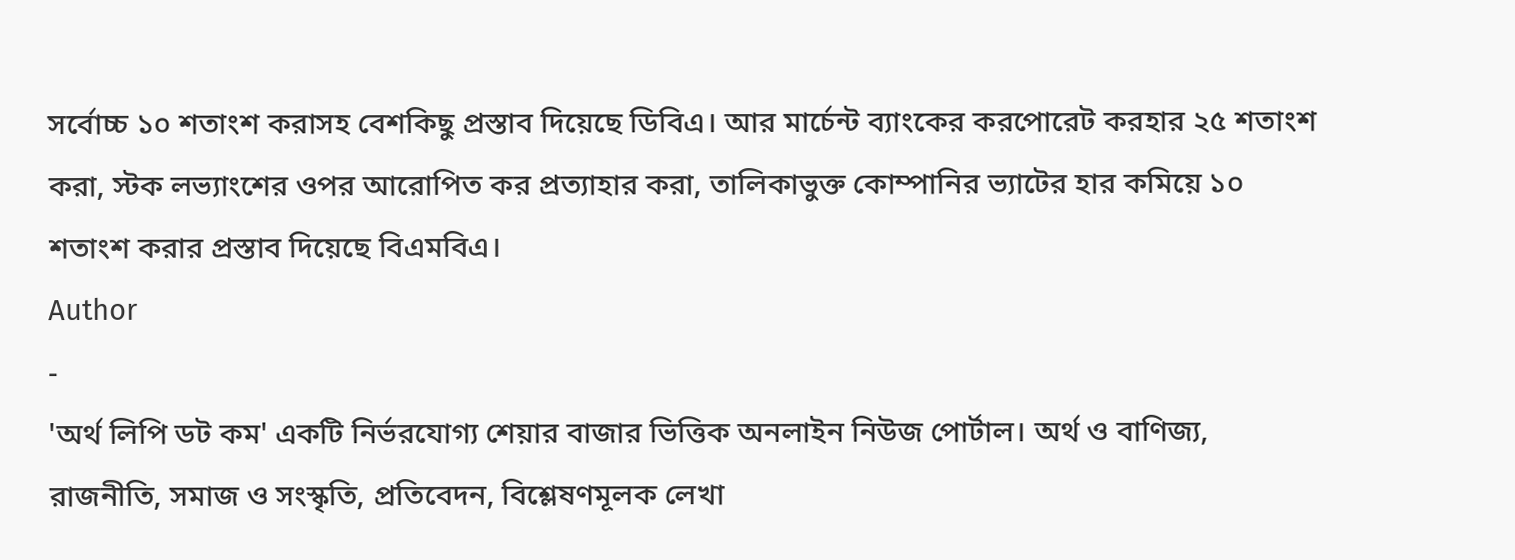সর্বোচ্চ ১০ শতাংশ করাসহ বেশকিছু প্রস্তাব দিয়েছে ডিবিএ। আর মার্চেন্ট ব্যাংকের করপোরেট করহার ২৫ শতাংশ করা, স্টক লভ্যাংশের ওপর আরোপিত কর প্রত্যাহার করা, তালিকাভুক্ত কোম্পানির ভ্যাটের হার কমিয়ে ১০ শতাংশ করার প্রস্তাব দিয়েছে বিএমবিএ।
Author
-
'অর্থ লিপি ডট কম' একটি নির্ভরযোগ্য শেয়ার বাজার ভিত্তিক অনলাইন নিউজ পোর্টাল। অর্থ ও বাণিজ্য, রাজনীতি, সমাজ ও সংস্কৃতি, প্রতিবেদন, বিশ্লেষণমূলক লেখা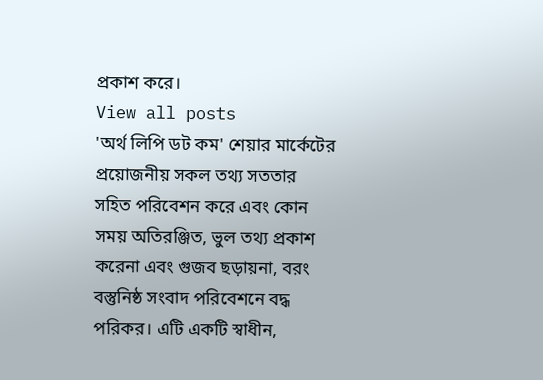প্রকাশ করে।
View all posts
'অর্থ লিপি ডট কম' শেয়ার মার্কেটের প্রয়োজনীয় সকল তথ্য সততার সহিত পরিবেশন করে এবং কোন সময় অতিরঞ্জিত, ভুল তথ্য প্রকাশ করেনা এবং গুজব ছড়ায়না, বরং বস্তুনিষ্ঠ সংবাদ পরিবেশনে বদ্ধ পরিকর। এটি একটি স্বাধীন,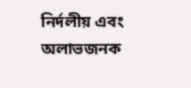নির্দলীয় এবং অলাভজনক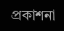প্রকাশনা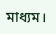মাধ্যম।